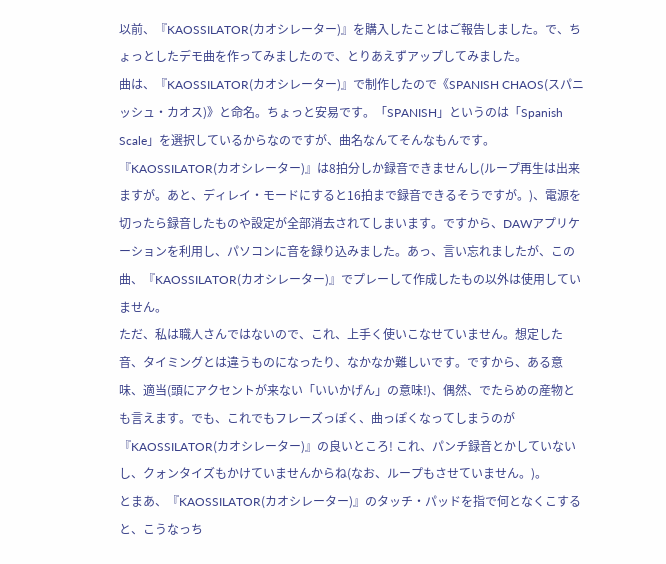以前、『KAOSSILATOR(カオシレーター)』を購入したことはご報告しました。で、ちょっとしたデモ曲を作ってみましたので、とりあえずアップしてみました。
曲は、『KAOSSILATOR(カオシレーター)』で制作したので《SPANISH CHAOS(スパニッシュ・カオス)》と命名。ちょっと安易です。「SPANISH」というのは「Spanish Scale」を選択しているからなのですが、曲名なんてそんなもんです。
『KAOSSILATOR(カオシレーター)』は8拍分しか録音できませんし(ループ再生は出来ますが。あと、ディレイ・モードにすると16拍まで録音できるそうですが。)、電源を切ったら録音したものや設定が全部消去されてしまいます。ですから、DAWアプリケーションを利用し、パソコンに音を録り込みました。あっ、言い忘れましたが、この曲、『KAOSSILATOR(カオシレーター)』でプレーして作成したもの以外は使用していません。
ただ、私は職人さんではないので、これ、上手く使いこなせていません。想定した音、タイミングとは違うものになったり、なかなか難しいです。ですから、ある意味、適当(頭にアクセントが来ない「いいかげん」の意味!)、偶然、でたらめの産物とも言えます。でも、これでもフレーズっぽく、曲っぽくなってしまうのが『KAOSSILATOR(カオシレーター)』の良いところ! これ、パンチ録音とかしていないし、クォンタイズもかけていませんからね(なお、ループもさせていません。)。
とまあ、『KAOSSILATOR(カオシレーター)』のタッチ・パッドを指で何となくこすると、こうなっち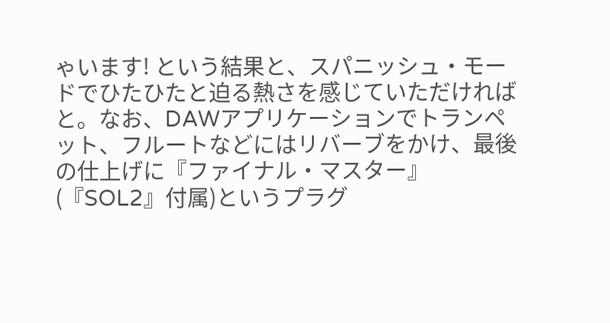ゃいます! という結果と、スパニッシュ・モードでひたひたと迫る熱さを感じていただければと。なお、DAWアプリケーションでトランペット、フルートなどにはリバーブをかけ、最後の仕上げに『ファイナル・マスター』(『SOL2』付属)というプラグ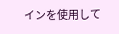インを使用して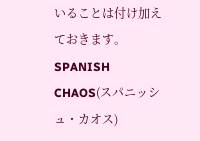いることは付け加えておきます。
SPANISH CHAOS(スパニッシュ・カオス)